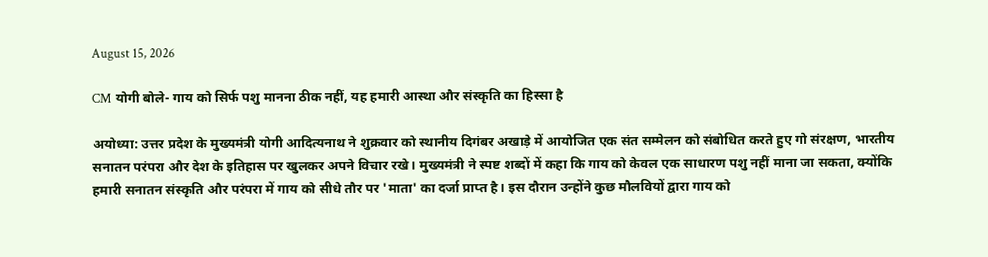August 15, 2026

CM योगी बोले- गाय को सिर्फ पशु मानना ठीक नहीं, यह हमारी आस्था और संस्कृति का हिस्सा है

अयोध्या: उत्तर प्रदेश के मुख्यमंत्री योगी आदित्यनाथ ने शुक्रवार को स्थानीय दिगंबर अखाड़े में आयोजित एक संत सम्मेलन को संबोधित करते हुए गो संरक्षण, भारतीय सनातन परंपरा और देश के इतिहास पर खुलकर अपने विचार रखे। मुख्यमंत्री ने स्पष्ट शब्दों में कहा कि गाय को केवल एक साधारण पशु नहीं माना जा सकता, क्योंकि हमारी सनातन संस्कृति और परंपरा में गाय को सीधे तौर पर 'माता' का दर्जा प्राप्त है। इस दौरान उन्होंने कुछ मौलवियों द्वारा गाय को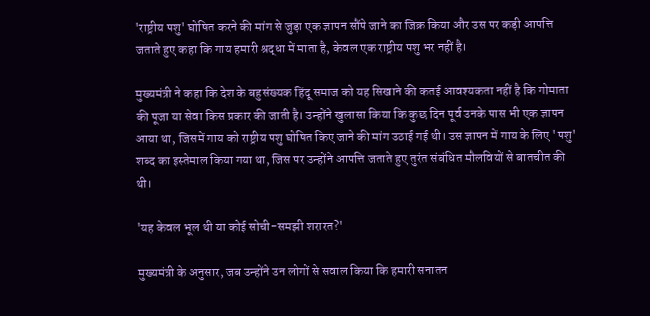'राष्ट्रीय पशु' घोषित करने की मांग से जुड़ा एक ज्ञापन सौंपे जाने का जिक्र किया और उस पर कड़ी आपत्ति जताते हुए कहा कि गाय हमारी श्रद्धा में माता है, केवल एक राष्ट्रीय पशु भर नहीं है।

मुख्यमंत्री ने कहा कि देश के बहुसंख्यक हिंदू समाज को यह सिखाने की कतई आवश्यकता नहीं है कि गोमाता की पूजा या सेवा किस प्रकार की जाती है। उन्होंने खुलासा किया कि कुछ दिन पूर्व उनके पास भी एक ज्ञापन आया था, जिसमें गाय को राष्ट्रीय पशु घोषित किए जाने की मांग उठाई गई थी। उस ज्ञापन में गाय के लिए 'पशु' शब्द का इस्तेमाल किया गया था, जिस पर उन्होंने आपत्ति जताते हुए तुरंत संबंधित मौलवियों से बातचीत की थी।

'यह केवल भूल थी या कोई सोची-समझी शरारत?'

मुख्यमंत्री के अनुसार, जब उन्होंने उन लोगों से सवाल किया कि हमारी सनातन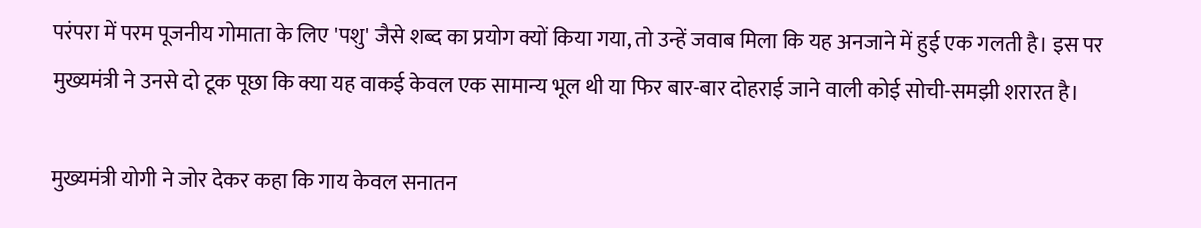परंपरा में परम पूजनीय गोमाता के लिए 'पशु' जैसे शब्द का प्रयोग क्यों किया गया, तो उन्हें जवाब मिला कि यह अनजाने में हुई एक गलती है। इस पर मुख्यमंत्री ने उनसे दो टूक पूछा कि क्या यह वाकई केवल एक सामान्य भूल थी या फिर बार-बार दोहराई जाने वाली कोई सोची-समझी शरारत है।

मुख्यमंत्री योगी ने जोर देकर कहा कि गाय केवल सनातन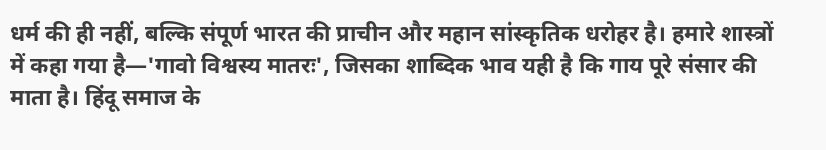धर्म की ही नहीं, बल्कि संपूर्ण भारत की प्राचीन और महान सांस्कृतिक धरोहर है। हमारे शास्त्रों में कहा गया है—'गावो विश्वस्य मातरः', जिसका शाब्दिक भाव यही है कि गाय पूरे संसार की माता है। हिंदू समाज के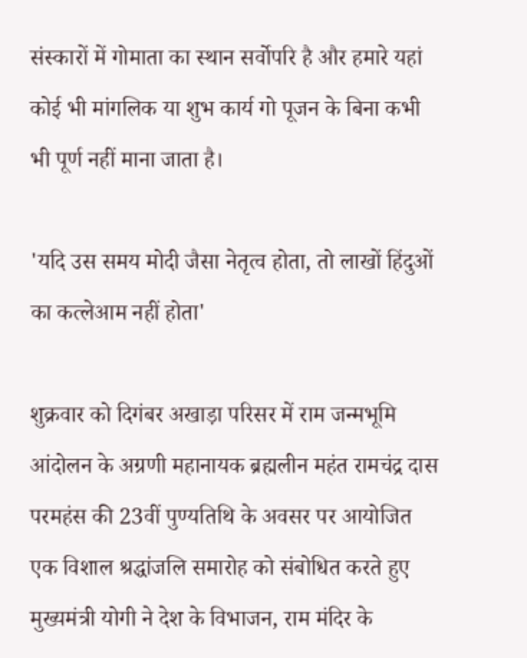संस्कारों में गोमाता का स्थान सर्वोपरि है और हमारे यहां कोई भी मांगलिक या शुभ कार्य गो पूजन के बिना कभी भी पूर्ण नहीं माना जाता है।

'यदि उस समय मोदी जैसा नेतृत्व होता, तो लाखों हिंदुओं का कत्लेआम नहीं होता'

शुक्रवार को दिगंबर अखाड़ा परिसर में राम जन्मभूमि आंदोलन के अग्रणी महानायक ब्रह्मलीन महंत रामचंद्र दास परमहंस की 23वीं पुण्यतिथि के अवसर पर आयोजित एक विशाल श्रद्धांजलि समारोह को संबोधित करते हुए मुख्यमंत्री योगी ने देश के विभाजन, राम मंदिर के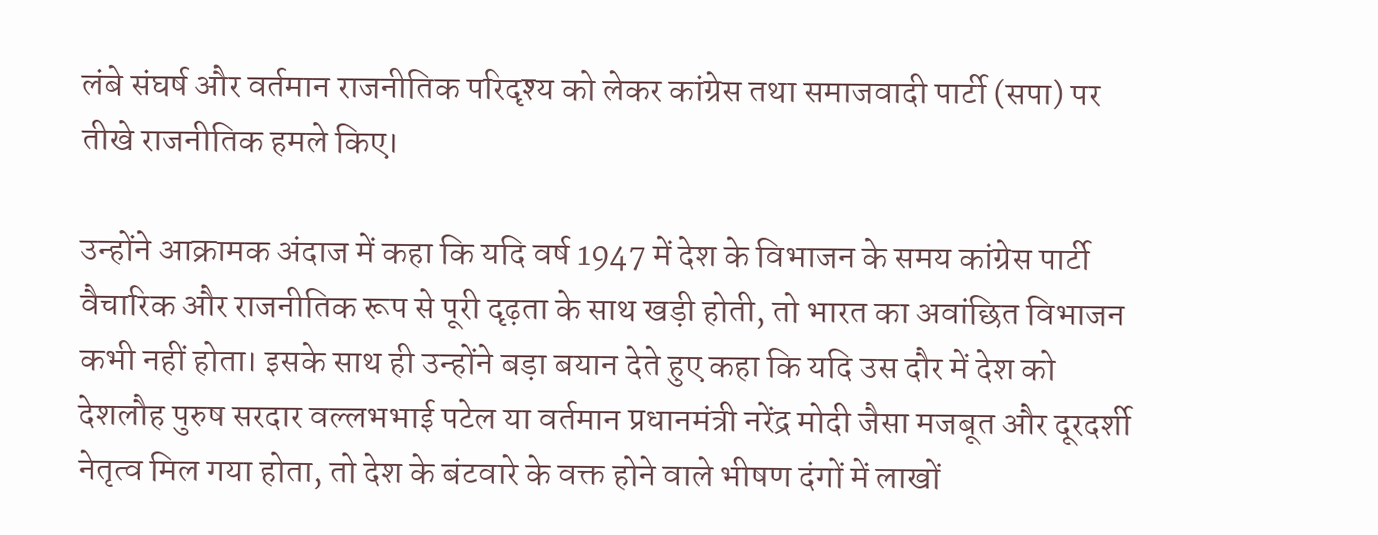लंबे संघर्ष और वर्तमान राजनीतिक परिदृश्य को लेकर कांग्रेस तथा समाजवादी पार्टी (सपा) पर तीखे राजनीतिक हमले किए।

उन्होंने आक्रामक अंदाज में कहा कि यदि वर्ष 1947 में देश के विभाजन के समय कांग्रेस पार्टी वैचारिक और राजनीतिक रूप से पूरी दृढ़ता के साथ खड़ी होती, तो भारत का अवांछित विभाजन कभी नहीं होता। इसके साथ ही उन्होंने बड़ा बयान देते हुए कहा कि यदि उस दौर में देश को देशलौह पुरुष सरदार वल्लभभाई पटेल या वर्तमान प्रधानमंत्री नरेंद्र मोदी जैसा मजबूत और दूरदर्शी नेतृत्व मिल गया होता, तो देश के बंटवारे के वक्त होने वाले भीषण दंगों में लाखों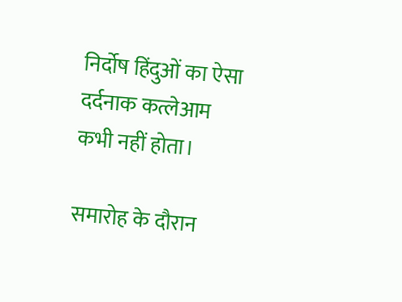निर्दोष हिंदुओं का ऐसा दर्दनाक कत्लेआम कभी नहीं होता।

समारोह के दौरान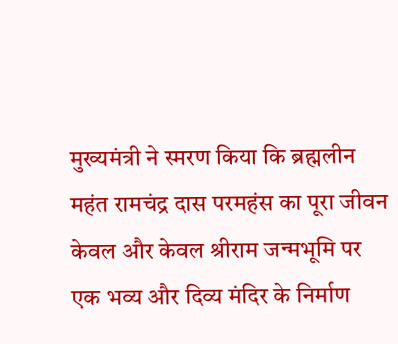मुख्यमंत्री ने स्मरण किया कि ब्रह्मलीन महंत रामचंद्र दास परमहंस का पूरा जीवन केवल और केवल श्रीराम जन्मभूमि पर एक भव्य और दिव्य मंदिर के निर्माण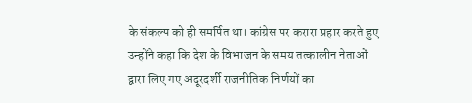के संकल्प को ही समर्पित था। कांग्रेस पर करारा प्रहार करते हुए उन्होंने कहा कि देश के विभाजन के समय तत्कालीन नेताओं द्वारा लिए गए अदूरदर्शी राजनीतिक निर्णयों का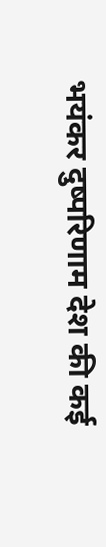भयंकर दुष्परिणाम देश की कई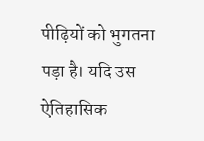पीढ़ियों को भुगतना पड़ा है। यदि उस ऐतिहासिक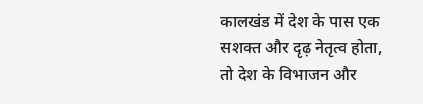कालखंड में देश के पास एक सशक्त और दृढ़ नेतृत्व होता, तो देश के विभाजन और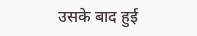उसके बाद हुई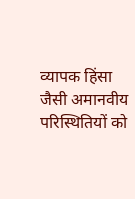व्यापक हिंसा जैसी अमानवीय परिस्थितियों को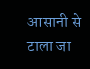आसानी से टाला जा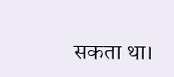सकता था।